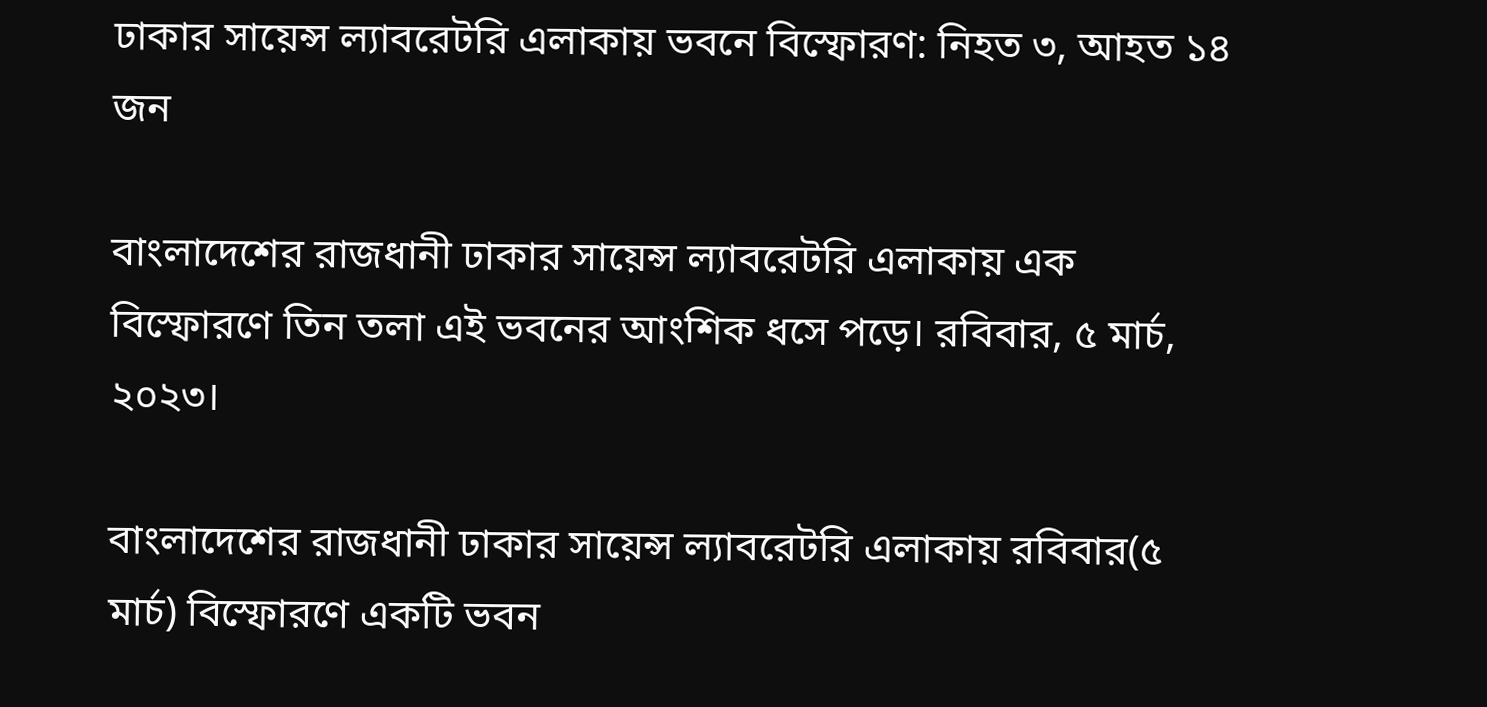ঢাকার সায়েন্স ল্যাবরেটরি এলাকায় ভবনে বিস্ফোরণ: নিহত ৩, আহত ১৪ জন

বাংলাদেশের রাজধানী ঢাকার সায়েন্স ল্যাবরেটরি এলাকায় এক বিস্ফোরণে তিন তলা এই ভবনের আংশিক ধসে পড়ে। রবিবার, ৫ মার্চ, ২০২৩।

বাংলাদেশের রাজধানী ঢাকার সায়েন্স ল্যাবরেটরি এলাকায় রবিবার(৫ মার্চ) বিস্ফোরণে একটি ভবন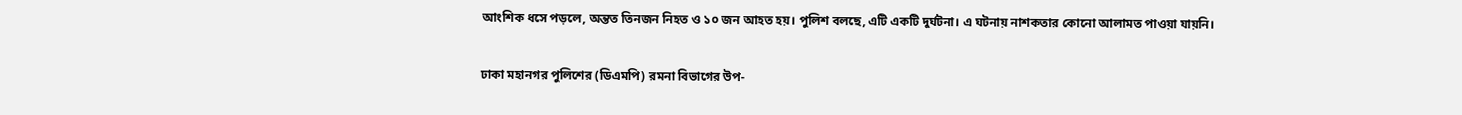আংশিক ধসে পড়লে, অন্তত তিনজন নিহত ও ১০ জন আহত হয়। পুলিশ বলছে, এটি একটি দুর্ঘটনা। এ ঘটনায় নাশকতার কোনো আলামত পাওয়া যায়নি।

ঢাকা মহানগর পুলিশের (ডিএমপি) রমনা বিভাগের উপ-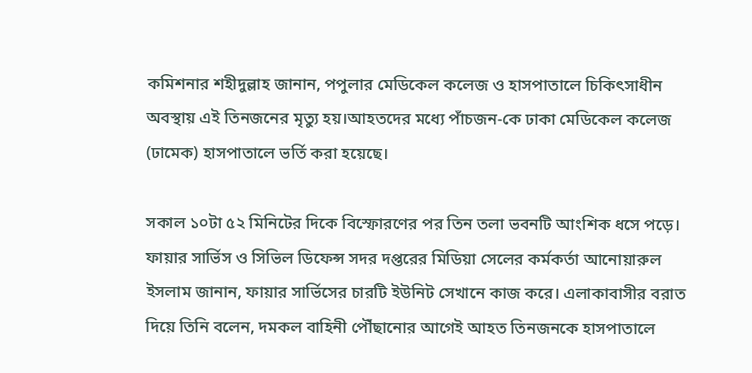কমিশনার শহীদুল্লাহ জানান, পপুলার মেডিকেল কলেজ ও হাসপাতালে চিকিৎসাধীন অবস্থায় এই তিনজনের মৃত্যু হয়।আহতদের মধ্যে পাঁচজন-কে ঢাকা মেডিকেল কলেজ (ঢামেক) হাসপাতালে ভর্তি করা হয়েছে।

সকাল ১০টা ৫২ মিনিটের দিকে বিস্ফোরণের পর তিন তলা ভবনটি আংশিক ধসে পড়ে। ফায়ার সার্ভিস ও সিভিল ডিফেন্স সদর দপ্তরের মিডিয়া সেলের কর্মকর্তা আনোয়ারুল ইসলাম জানান, ফায়ার সার্ভিসের চারটি ইউনিট সেখানে কাজ করে। এলাকাবাসীর বরাত দিয়ে তিনি বলেন, দমকল বাহিনী পৌঁছানোর আগেই আহত তিনজনকে হাসপাতালে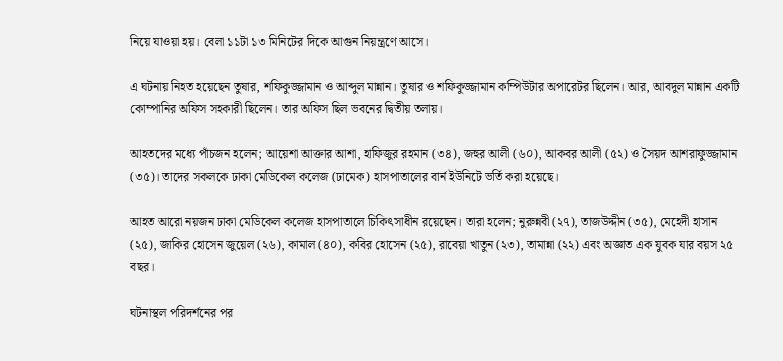নিয়ে যাওয়া হয়। বেলা ১১টা ১৩ মিনিটের দিকে আগুন নিয়ন্ত্রণে আসে।

এ ঘটনায় নিহত হয়েছেন তুষার, শফিকুজ্জামান ও আব্দুল মান্নান। তুষার ও শফিকুজ্জামান কম্পিউটার অপারেটর ছিলেন। আর, আবদুল মান্নান একটি কোম্পানির অফিস সহকারী ছিলেন। তার অফিস ছিল ভবনের দ্বিতীয় তলায়।

আহতদের মধ্যে পাঁচজন হলেন; আয়েশা আক্তার আশা, হাফিজুর রহমান (৩৪), জহুর আলী (৬০), আকবর আলী (৫২) ও সৈয়দ আশরাফুজ্জামান (৩৫)। তাদের সকলকে ঢাকা মেডিকেল কলেজ (ঢামেক) হাসপাতালের বার্ন ইউনিটে ভর্তি করা হয়েছে।

আহত আরো নয়জন ঢাকা মেডিকেল কলেজ হাসপাতালে চিকিৎসাধীন রয়েছেন। তারা হলেন; নুরুন্নবী (২৭), তাজউদ্দীন (৩৫), মেহেদী হাসান (২৫), জাকির হোসেন জুয়েল (২৬), কামাল (৪০), কবির হোসেন (২৫), রাবেয়া খাতুন (২৩), তামান্না (২২) এবং অজ্ঞাত এক যুবক যার বয়স ২৫ বছর।

ঘটনাস্থল পরিদর্শনের পর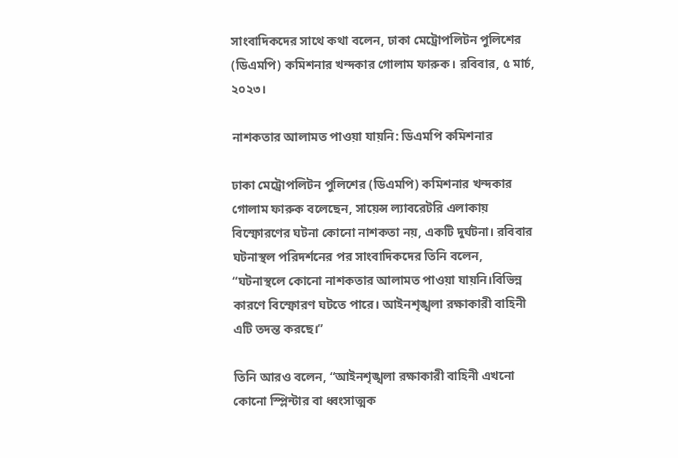সাংবাদিকদের সাথে কথা বলেন, ঢাকা মেট্রোপলিটন পুলিশের (ডিএমপি) কমিশনার খন্দকার গোলাম ফারুক। রবিবার, ৫ মার্চ, ২০২৩।

নাশকতার আলামত পাওয়া যায়নি: ডিএমপি কমিশনার

ঢাকা মেট্রোপলিটন পুলিশের (ডিএমপি) কমিশনার খন্দকার গোলাম ফারুক বলেছেন, সায়েন্স ল্যাবরেটরি এলাকায় বিস্ফোরণের ঘটনা কোনো নাশকতা নয়, একটি দুর্ঘটনা। রবিবার ঘটনাস্থল পরিদর্শনের পর সাংবাদিকদের তিনি বলেন, “ঘটনাস্থলে কোনো নাশকতার আলামত পাওয়া যায়নি।বিভিন্ন কারণে বিস্ফোরণ ঘটতে পারে। আইনশৃঙ্খলা রক্ষাকারী বাহিনী এটি তদন্ত করছে।”

তিনি আরও বলেন, “আইনশৃঙ্খলা রক্ষাকারী বাহিনী এখনো কোনো স্প্লিন্টার বা ধ্বংসাত্মক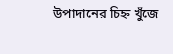উপাদানের চিহ্ন খুঁজে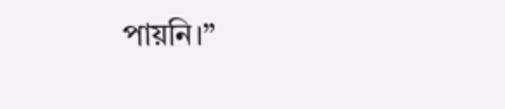পায়নি।”